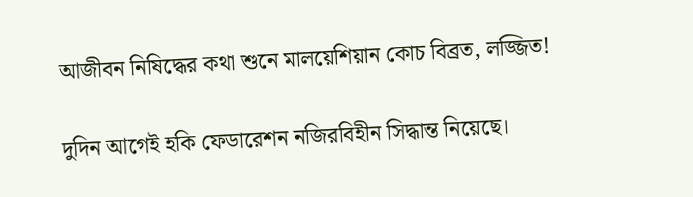আজীবন নিষিদ্ধের কথা শুনে মালয়েশিয়ান কোচ বিব্রত, লজ্জিত!

দুদিন আগেই হকি ফেডারেশন নজিরবিহীন সিদ্ধান্ত নিয়েছে।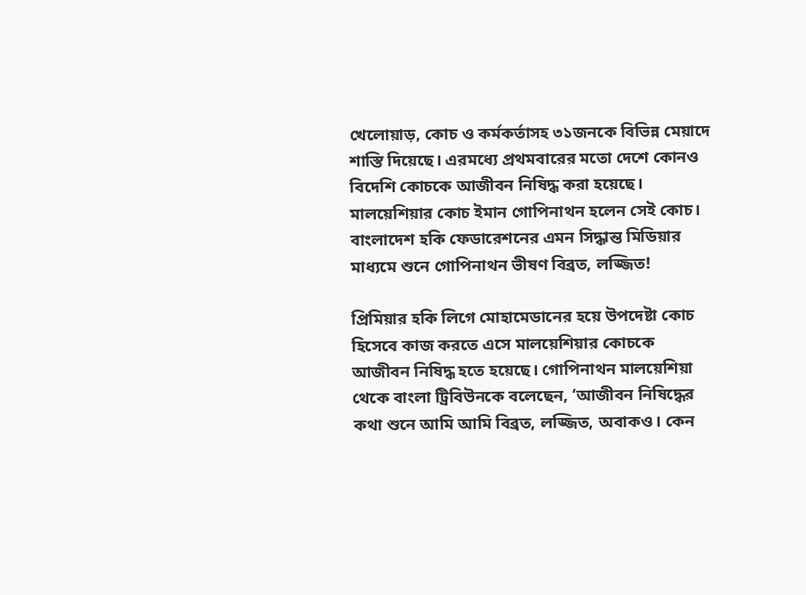খেলোয়াড়, কোচ ও কর্মকর্তাসহ ৩১জনকে বিভিন্ন মেয়াদে শাস্তি দিয়েছে। এরমধ্যে প্রথমবারের মতো দেশে কোনও বিদেশি কোচকে আজীবন নিষিদ্ধ করা হয়েছে। মালয়েশিয়ার কোচ ইমান গোপিনাথন হলেন সেই কোচ। বাংলাদেশ হকি ফেডারেশনের এমন সিদ্ধান্ত মিডিয়ার মাধ্যমে শুনে গোপিনাথন ভীষণ বিব্রত, লজ্জিত!

প্রিমিয়ার হকি লিগে মোহামেডানের হয়ে উপদেষ্টা কোচ হিসেবে কাজ করতে এসে মালয়েশিয়ার কোচকে আজীবন নিষিদ্ধ হতে হয়েছে। গোপিনাথন মালয়েশিয়া থেকে বাংলা ট্রিবিউনকে বলেছেন, ‘আজীবন নিষিদ্ধের কথা শুনে আমি আমি বিব্রত, লজ্জিত, অবাকও। কেন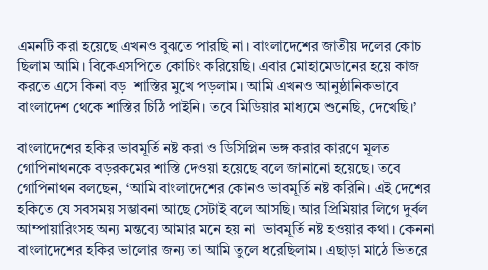এমনটি করা হয়েছে এখনও বুঝতে পারছি না। বাংলাদেশের জাতীয় দলের কোচ ছিলাম আমি। বিকেএসপিতে কোচিং করিয়েছি। এবার মোহামেডানের হয়ে কাজ করতে এসে কিনা বড়  শাস্তির মুখে পড়লাম। আমি এখনও আনুষ্ঠানিকভাবে বাংলাদেশ থেকে শাস্তির চিঠি পাইনি। তবে মিডিয়ার মাধ্যমে শুনেছি, দেখেছি।’

বাংলাদেশের হকির ভাবমূর্তি নষ্ট করা ও ডিসিপ্লিন ভঙ্গ করার কারণে মূলত গোপিনাথনকে বড়রকমের শাস্তি দেওয়া হয়েছে বলে জানানো হয়েছে। তবে গোপিনাথন বলছেন, ‘আমি বাংলাদেশের কোনও ভাবমূর্তি নষ্ট করিনি। এই দেশের হকিতে যে সবসময় সম্ভাবনা আছে সেটাই বলে আসছি। আর প্রিমিয়ার লিগে দুর্বল আম্পায়ারিংসহ অন্য মন্তব্যে আমার মনে হয় না  ভাবমূর্তি নষ্ট হওয়ার কথা। কেননা বাংলাদেশের হকির ভালোর জন্য তা আমি তুলে ধরেছিলাম। এছাড়া মাঠে ভিতরে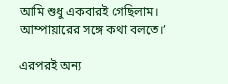আমি শুধু একবারই গেছিলাম। আম্পায়ারের সঙ্গে কথা বলতে।’

এরপরই অন্য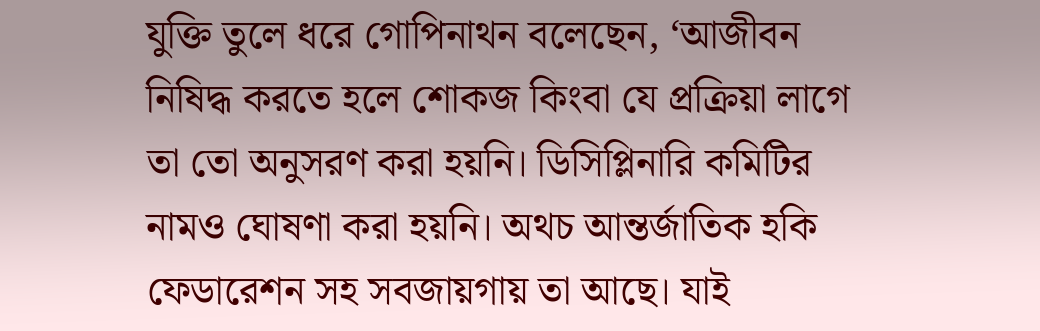যুক্তি তুলে ধরে গোপিনাথন বলেছেন, ‘আজীবন নিষিদ্ধ করতে হলে শোকজ কিংবা যে প্রক্রিয়া লাগে তা তো অনুসরণ করা হয়নি। ডিসিপ্লিনারি কমিটির নামও ঘোষণা করা হয়নি। অথচ আন্তর্জাতিক হকি ফেডারেশন সহ সবজায়গায় তা আছে। যাই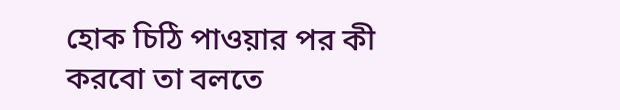হোক চিঠি পাওয়ার পর কী করবো তা বলতে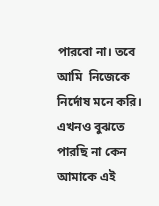পারবো না। তবে আমি  নিজেকে নির্দোষ মনে করি। এখনও বুঝতে পারছি না কেন আমাকে এই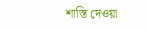শাস্তি দেওয়া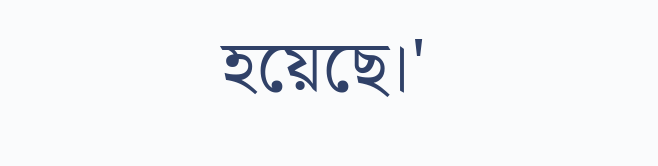হয়েছে।'